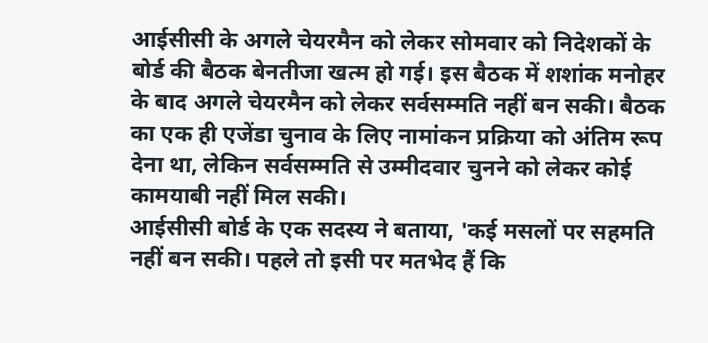आईसीसी के अगले चेयरमैन को लेकर सोमवार को निदेशकों के बोर्ड की बैठक बेनतीजा खत्म हो गई। इस बैठक में शशांक मनोहर के बाद अगले चेयरमैन को लेकर सर्वसम्मति नहीं बन सकी। बैठक का एक ही एजेंडा चुनाव के लिए नामांकन प्रक्रिया को अंतिम रूप देना था, लेकिन सर्वसम्मति से उम्मीदवार चुनने को लेकर कोई कामयाबी नहीं मिल सकी।
आईसीसी बोर्ड के एक सदस्य ने बताया, 'कई मसलों पर सहमति नहीं बन सकी। पहले तो इसी पर मतभेद हैं कि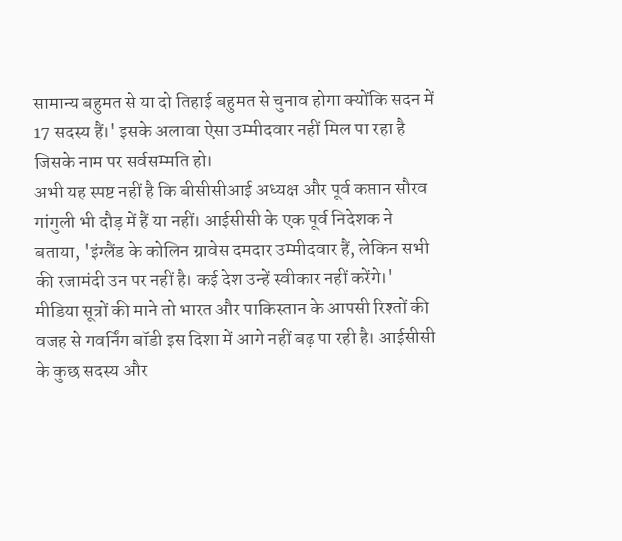सामान्य बहुमत से या दो तिहाई बहुमत से चुनाव होगा क्योंकि सदन में 17 सदस्य हैं।' इसके अलावा ऐसा उम्मीदवार नहीं मिल पा रहा है जिसके नाम पर सर्वसम्मति हो।
अभी यह स्पष्ट नहीं है कि बीसीसीआई अध्यक्ष और पूर्व कप्तान सौरव गांगुली भी दौड़ में हैं या नहीं। आईसीसी के एक पूर्व निदेशक ने बताया, 'इंग्लैंड के कोलिन ग्रावेस दमदार उम्मीदवार हैं, लेकिन सभी की रजामंदी उन पर नहीं है। कई देश उन्हें स्वीकार नहीं करेंगे।'
मीडिया सूत्रों की माने तो भारत और पाकिस्तान के आपसी रिश्तों की वजह से गवर्निंग बॉडी इस दिशा में आगे नहीं बढ़ पा रही है। आईसीसी के कुछ सदस्य और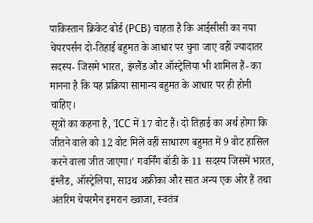पाकिस्तान क्रिकेट बोर्ड (PCB) चाहता है कि आईसीसी का नया चेयरपर्सन दो-तिहाई बहुमत के आधार पर चुना जाए वहीं ज्यादातर सदस्य- जिसमे भारत, इंग्लैंड और ऑस्ट्रेलिया भी शामिल हैं- का मानना है कि यह प्रक्रिया सामान्य बहुमत के आधार पर ही होनी चाहिए।
सूत्रों का कहना है, 'ICC में 17 वोट हैं। दो तिहाई का अर्थ होगा कि जीतने वाले को 12 वोट मिलें वहीं साधारण बहुमत में 9 वोट हासिल करने वाला जीत जाएगा।' गवर्निंग बॉडी के 11 सदस्य जिसमें भारत, इंग्लैंड, ऑस्ट्रेलिया, साउथ अफ्रीका और सात अन्य एक ओर हैं तथा अंतरिम चेयरमैन इमरान ख्वाजा, स्वतंत्र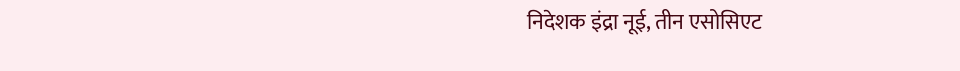निदेशक इंद्रा नूई, तीन एसोसिएट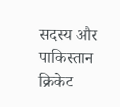सदस्य और पाकिस्तान क्रिकेट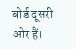बोर्ड दूसरी ओर हैं।